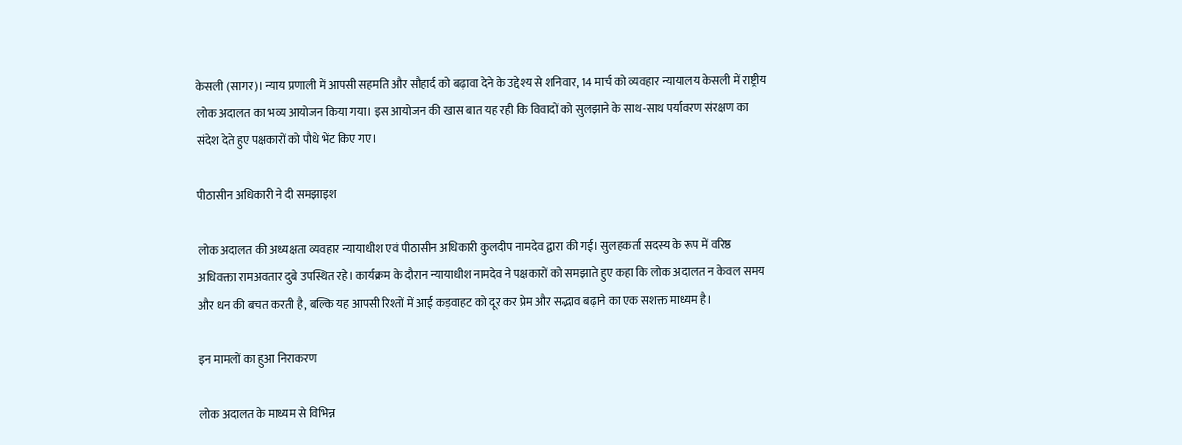केसली (सागर)। न्याय प्रणाली में आपसी सहमति और सौहार्द को बढ़ावा देने के उद्देश्य से शनिवार, 14 मार्च को व्यवहार न्यायालय केसली में राष्ट्रीय लोक अदालत का भव्य आयोजन किया गया। इस आयोजन की खास बात यह रही कि विवादों को सुलझाने के साथ-साथ पर्यावरण संरक्षण का संदेश देते हुए पक्षकारों को पौधे भेंट किए गए।

पीठासीन अधिकारी ने दी समझाइश

लोक अदालत की अध्यक्षता व्यवहार न्यायाधीश एवं पीठासीन अधिकारी कुलदीप नामदेव द्वारा की गई। सुलहकर्ता सदस्य के रूप में वरिष्ठ अधिवक्ता रामअवतार दुबे उपस्थित रहे। कार्यक्रम के दौरान न्यायाधीश नामदेव ने पक्षकारों को समझाते हुए कहा कि लोक अदालत न केवल समय और धन की बचत करती है, बल्कि यह आपसी रिश्तों में आई कड़वाहट को दूर कर प्रेम और सद्भाव बढ़ाने का एक सशक्त माध्यम है।

इन मामलों का हुआ निराकरण

लोक अदालत के माध्यम से विभिन्न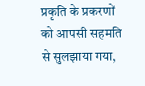प्रकृति के प्रकरणों को आपसी सहमति से सुलझाया गया,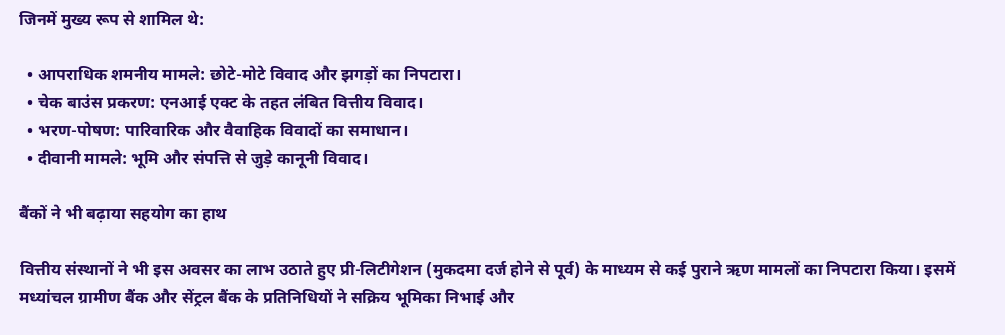जिनमें मुख्य रूप से शामिल थे:

  • आपराधिक शमनीय मामले: छोटे-मोटे विवाद और झगड़ों का निपटारा।
  • चेक बाउंस प्रकरण: एनआई एक्ट के तहत लंबित वित्तीय विवाद।
  • भरण-पोषण: पारिवारिक और वैवाहिक विवादों का समाधान।
  • दीवानी मामले: भूमि और संपत्ति से जुड़े कानूनी विवाद।

बैंकों ने भी बढ़ाया सहयोग का हाथ

वित्तीय संस्थानों ने भी इस अवसर का लाभ उठाते हुए प्री-लिटीगेशन (मुकदमा दर्ज होने से पूर्व) के माध्यम से कई पुराने ऋण मामलों का निपटारा किया। इसमें मध्यांचल ग्रामीण बैंक और सेंट्रल बैंक के प्रतिनिधियों ने सक्रिय भूमिका निभाई और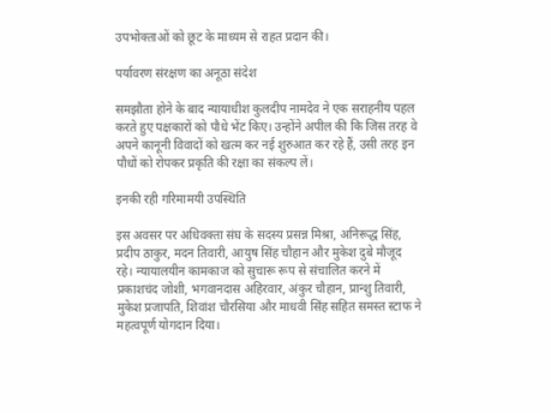उपभोक्ताओं को छूट के माध्यम से राहत प्रदान की।

पर्यावरण संरक्षण का अनूठा संदेश

समझौता होने के बाद न्यायाधीश कुलदीप नामदेव ने एक सराहनीय पहल करते हुए पक्षकारों को पौधे भेंट किए। उन्होंने अपील की कि जिस तरह वे अपने कानूनी विवादों को खत्म कर नई शुरुआत कर रहे हैं, उसी तरह इन पौधों को रोपकर प्रकृति की रक्षा का संकल्प लें।

इनकी रही गरिमामयी उपस्थिति

इस अवसर पर अधिवक्ता संघ के सदस्य प्रसन्न मिश्रा, अनिरूद्ध सिंह, प्रदीप ठाकुर, मदन तिवारी, आयुष सिंह चौहान और मुकेश दुबे मौजूद रहे। न्यायालयीन कामकाज को सुचारू रूप से संचालित करने में प्रकाशचंद जोशी, भगवानदास अहिरवार, अंकुर चौहान, प्रान्शु तिवारी, मुकेश प्रजापति, शिवांश चौरसिया और माधवी सिंह सहित समस्त स्टाफ ने महत्वपूर्ण योगदान दिया।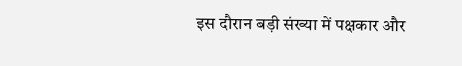इस दौरान बड़ी संख्या में पक्षकार और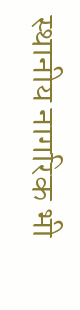स्थानीय नागरिक भी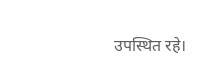उपस्थित रहे।